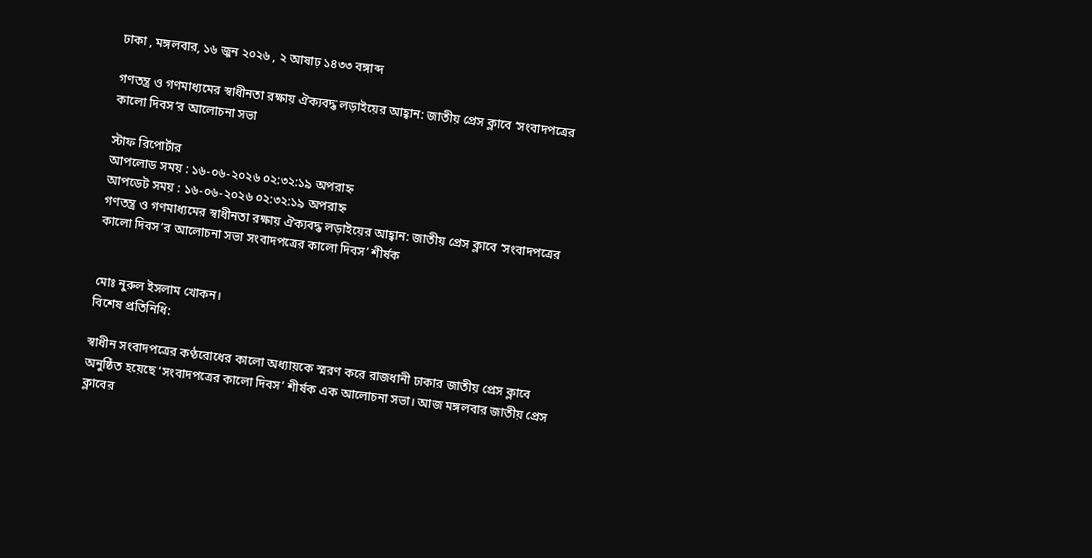ঢাকা , মঙ্গলবার, ১৬ জুন ২০২৬ , ২ আষাঢ় ১৪৩৩ বঙ্গাব্দ

গণতন্ত্র ও গণমাধ্যমের স্বাধীনতা রক্ষায় ঐক্যবদ্ধ লড়াইয়ের আহ্বান: জাতীয় প্রেস ক্লাবে ‘সংবাদপত্রের কালো দিবস’র আলোচনা সভা

স্টাফ রিপোর্টার
আপলোড সময় : ১৬-০৬-২০২৬ ০২:৩২:১৯ অপরাহ্ন
আপডেট সময় : ১৬-০৬-২০২৬ ০২:৩২:১৯ অপরাহ্ন
গণতন্ত্র ও গণমাধ্যমের স্বাধীনতা রক্ষায় ঐক্যবদ্ধ লড়াইয়ের আহ্বান: জাতীয় প্রেস ক্লাবে ‘সংবাদপত্রের কালো দিবস’র আলোচনা সভা সংবাদপত্রের কালো দিবস’ শীর্ষক


মোঃ নুরুল ইসলাম খোকন।
বিশেষ প্রতিনিধি:

স্বাধীন সংবাদপত্রের কণ্ঠরোধের কালো অধ্যায়কে স্মরণ করে রাজধানী ঢাকার জাতীয় প্রেস ক্লাবে অনুষ্ঠিত হয়েছে ‘সংবাদপত্রের কালো দিবস’ শীর্ষক এক আলোচনা সভা। আজ মঙ্গলবার জাতীয় প্রেস ক্লাবের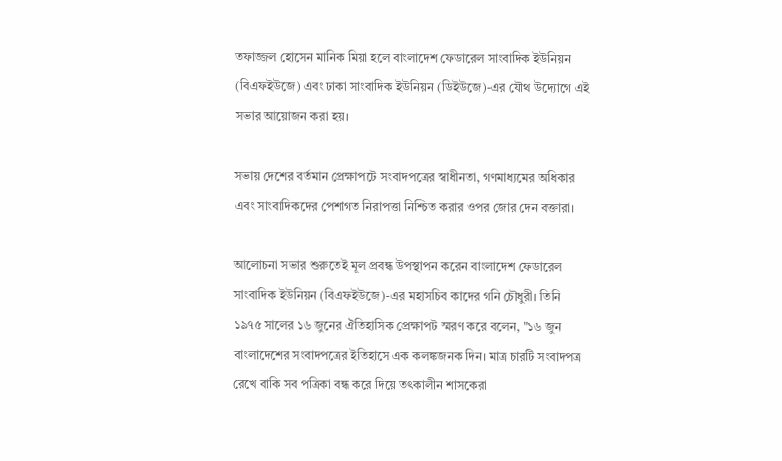তফাজ্জল হোসেন মানিক মিয়া হলে বাংলাদেশ ফেডারেল সাংবাদিক ইউনিয়ন (বিএফইউজে) এবং ঢাকা সাংবাদিক ইউনিয়ন (ডিইউজে)-এর যৌথ উদ্যোগে এই সভার আয়োজন করা হয়।

সভায় দেশের বর্তমান প্রেক্ষাপটে সংবাদপত্রের স্বাধীনতা, গণমাধ্যমের অধিকার এবং সাংবাদিকদের পেশাগত নিরাপত্তা নিশ্চিত করার ওপর জোর দেন বক্তারা।

আলোচনা সভার শুরুতেই মূল প্রবন্ধ উপস্থাপন করেন বাংলাদেশ ফেডারেল সাংবাদিক ইউনিয়ন (বিএফইউজে)-এর মহাসচিব কাদের গনি চৌধুরী। তিনি ১৯৭৫ সালের ১৬ জুনের ঐতিহাসিক প্রেক্ষাপট স্মরণ করে বলেন, "১৬ জুন বাংলাদেশের সংবাদপত্রের ইতিহাসে এক কলঙ্কজনক দিন। মাত্র চারটি সংবাদপত্র রেখে বাকি সব পত্রিকা বন্ধ করে দিয়ে তৎকালীন শাসকেরা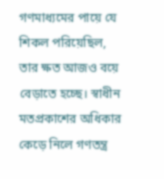গণমাধ্যমের পায়ে যে শিকল পরিয়েছিল, তার ক্ষত আজও বয়ে বেড়াতে হচ্ছে। স্বাধীন মতপ্রকাশের অধিকার কেড়ে নিলে গণতন্ত্র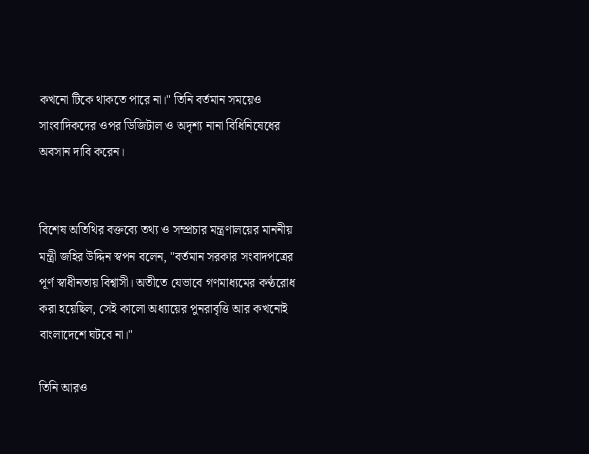কখনো টিকে থাকতে পারে না।" তিনি বর্তমান সময়েও সাংবাদিকদের ওপর ডিজিটাল ও অদৃশ্য নানা বিধিনিষেধের অবসান দাবি করেন।


বিশেষ অতিথির বক্তব্যে তথ্য ও সম্প্রচার মন্ত্রণালয়ের মাননীয় মন্ত্রী জহির উদ্দিন স্বপন বলেন, "বর্তমান সরকার সংবাদপত্রের পূর্ণ স্বাধীনতায় বিশ্বাসী। অতীতে যেভাবে গণমাধ্যমের কণ্ঠরোধ করা হয়েছিল, সেই কালো অধ্যায়ের পুনরাবৃত্তি আর কখনোই বাংলাদেশে ঘটবে না।"

তিনি আরও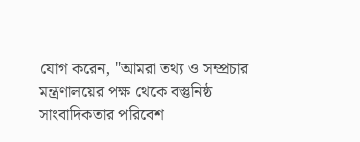যোগ করেন, "আমরা তথ্য ও সম্প্রচার মন্ত্রণালয়ের পক্ষ থেকে বস্তুনিষ্ঠ সাংবাদিকতার পরিবেশ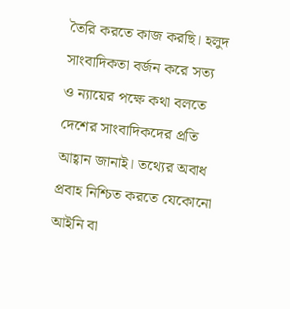তৈরি করতে কাজ করছি। হলুদ সাংবাদিকতা বর্জন করে সত্য ও ন্যায়ের পক্ষে কথা বলতে দেশের সাংবাদিকদের প্রতি আহ্বান জানাই। তথ্যের অবাধ প্রবাহ নিশ্চিত করতে যেকোনো আইনি বা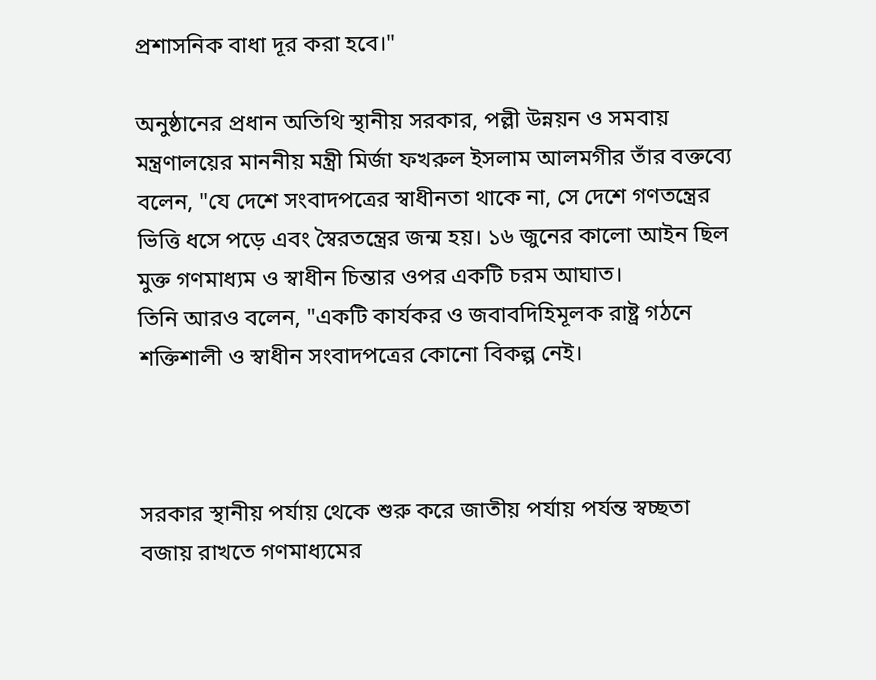প্রশাসনিক বাধা দূর করা হবে।"

অনুষ্ঠানের প্রধান অতিথি স্থানীয় সরকার, পল্লী উন্নয়ন ও সমবায় মন্ত্রণালয়ের মাননীয় মন্ত্রী মির্জা ফখরুল ইসলাম আলমগীর তাঁর বক্তব্যে বলেন, "যে দেশে সংবাদপত্রের স্বাধীনতা থাকে না, সে দেশে গণতন্ত্রের ভিত্তি ধসে পড়ে এবং স্বৈরতন্ত্রের জন্ম হয়। ১৬ জুনের কালো আইন ছিল মুক্ত গণমাধ্যম ও স্বাধীন চিন্তার ওপর একটি চরম আঘাত।
তিনি আরও বলেন, "একটি কার্যকর ও জবাবদিহিমূলক রাষ্ট্র গঠনে শক্তিশালী ও স্বাধীন সংবাদপত্রের কোনো বিকল্প নেই।



সরকার স্থানীয় পর্যায় থেকে শুরু করে জাতীয় পর্যায় পর্যন্ত স্বচ্ছতা বজায় রাখতে গণমাধ্যমের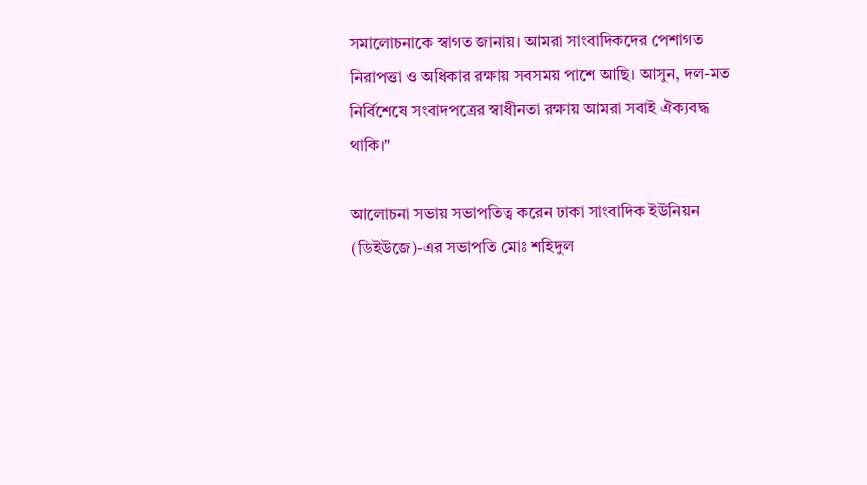সমালোচনাকে স্বাগত জানায়। আমরা সাংবাদিকদের পেশাগত নিরাপত্তা ও অধিকার রক্ষায় সবসময় পাশে আছি। আসুন, দল-মত নির্বিশেষে সংবাদপত্রের স্বাধীনতা রক্ষায় আমরা সবাই ঐক্যবদ্ধ থাকি।"

আলোচনা সভায় সভাপতিত্ব করেন ঢাকা সাংবাদিক ইউনিয়ন (ডিইউজে)-এর সভাপতি মোঃ শহিদুল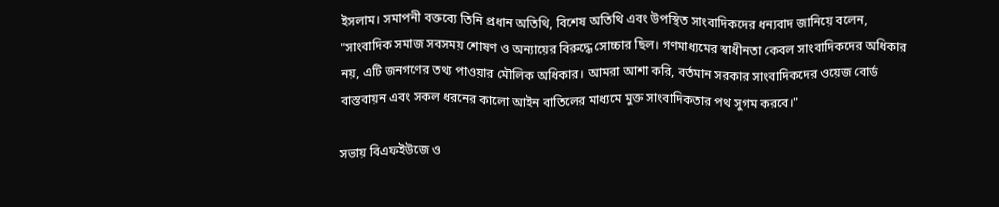ইসলাম। সমাপনী বক্তব্যে তিনি প্রধান অতিথি, বিশেষ অতিথি এবং উপস্থিত সাংবাদিকদের ধন্যবাদ জানিয়ে বলেন, "সাংবাদিক সমাজ সবসময় শোষণ ও অন্যায়ের বিরুদ্ধে সোচ্চার ছিল। গণমাধ্যমের স্বাধীনতা কেবল সাংবাদিকদের অধিকার নয়, এটি জনগণের তথ্য পাওয়ার মৌলিক অধিকার। আমরা আশা করি, বর্তমান সরকার সাংবাদিকদের ওয়েজ বোর্ড বাস্তবায়ন এবং সকল ধরনের কালো আইন বাতিলের মাধ্যমে মুক্ত সাংবাদিকতার পথ সুগম করবে।"

সভায় বিএফইউজে ও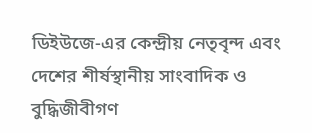ডিইউজে-এর কেন্দ্রীয় নেতৃবৃন্দ এবং দেশের শীর্ষস্থানীয় সাংবাদিক ও বুদ্ধিজীবীগণ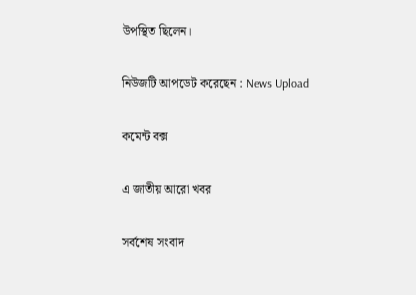উপস্থিত ছিলেন।

নিউজটি আপডেট করেছেন : News Upload

কমেন্ট বক্স

এ জাতীয় আরো খবর

সর্বশেষ সংবাদ